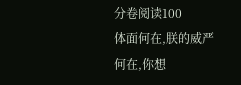分卷阅读100
体面何在,朕的威严何在,你想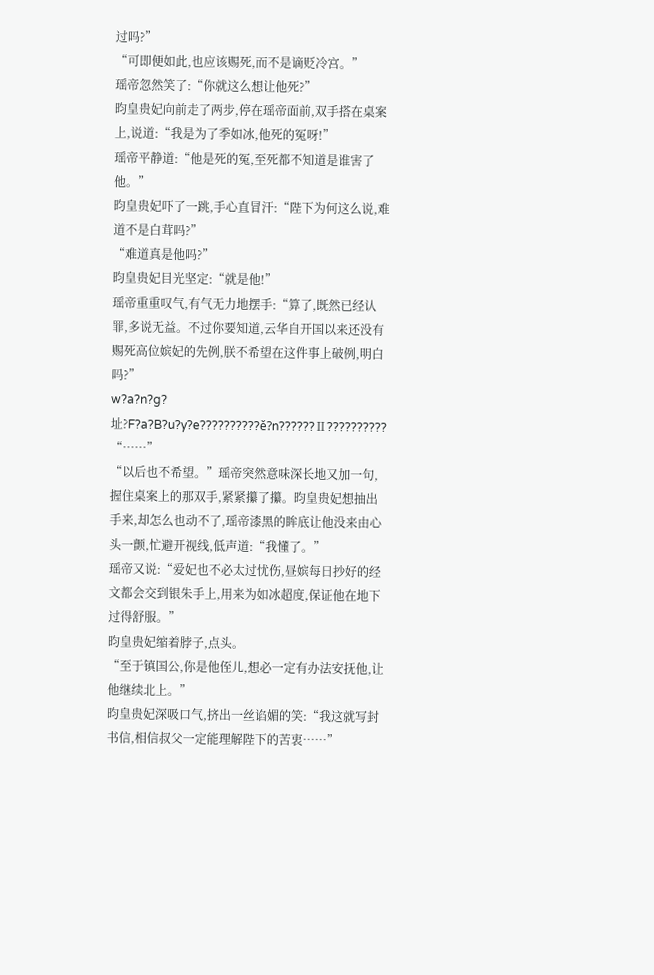过吗?”
“可即便如此,也应该赐死,而不是谪贬冷宫。”
瑶帝忽然笑了:“你就这么想让他死?”
昀皇贵妃向前走了两步,停在瑶帝面前,双手搭在桌案上,说道:“我是为了季如冰,他死的冤呀!”
瑶帝平静道:“他是死的冤,至死都不知道是谁害了他。”
昀皇贵妃吓了一跳,手心直冒汗:“陛下为何这么说,难道不是白茸吗?”
“难道真是他吗?”
昀皇贵妃目光坚定:“就是他!”
瑶帝重重叹气,有气无力地摆手:“算了,既然已经认罪,多说无益。不过你要知道,云华自开国以来还没有赐死高位嫔妃的先例,朕不希望在这件事上破例,明白吗?”
w?a?n?g?址?F?a?B?u?y?e??????????ě?n??????Ⅱ??????????
“……”
“以后也不希望。”瑶帝突然意味深长地又加一句,握住桌案上的那双手,紧紧攥了攥。昀皇贵妃想抽出手来,却怎么也动不了,瑶帝漆黑的眸底让他没来由心头一颤,忙避开视线,低声道:“我懂了。”
瑶帝又说:“爱妃也不必太过忧伤,昼嫔每日抄好的经文都会交到银朱手上,用来为如冰超度,保证他在地下过得舒服。”
昀皇贵妃缩着脖子,点头。
“至于镇国公,你是他侄儿,想必一定有办法安抚他,让他继续北上。”
昀皇贵妃深吸口气,挤出一丝谄媚的笑:“我这就写封书信,相信叔父一定能理解陛下的苦衷……”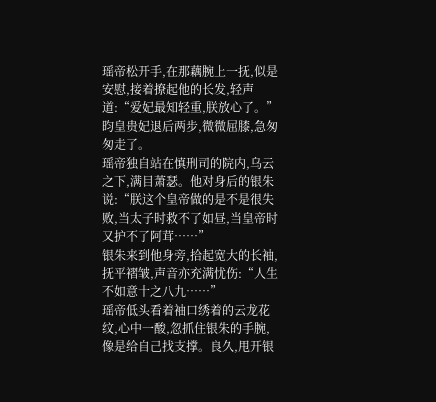瑶帝松开手,在那藕腕上一抚,似是安慰,接着撩起他的长发,轻声道:“爱妃最知轻重,朕放心了。”
昀皇贵妃退后两步,微微屈膝,急匆匆走了。
瑶帝独自站在慎刑司的院内,乌云之下,满目萧瑟。他对身后的银朱说:“朕这个皇帝做的是不是很失败,当太子时救不了如昼,当皇帝时又护不了阿茸……”
银朱来到他身旁,拾起宽大的长袖,抚平褶皱,声音亦充满忧伤:“人生不如意十之八九……”
瑶帝低头看着袖口绣着的云龙花纹,心中一酸,忽抓住银朱的手腕,像是给自己找支撑。良久,甩开银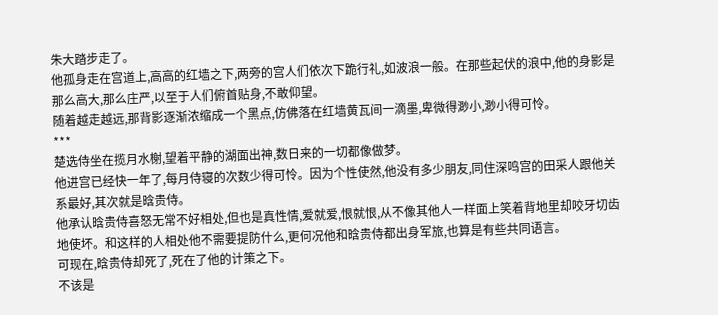朱大踏步走了。
他孤身走在宫道上,高高的红墙之下,两旁的宫人们依次下跪行礼,如波浪一般。在那些起伏的浪中,他的身影是那么高大,那么庄严,以至于人们俯首贴身,不敢仰望。
随着越走越远,那背影逐渐浓缩成一个黑点,仿佛落在红墙黄瓦间一滴墨,卑微得渺小,渺小得可怜。
***
楚选侍坐在揽月水榭,望着平静的湖面出神,数日来的一切都像做梦。
他进宫已经快一年了,每月侍寝的次数少得可怜。因为个性使然,他没有多少朋友,同住深鸣宫的田采人跟他关系最好,其次就是晗贵侍。
他承认晗贵侍喜怒无常不好相处,但也是真性情,爱就爱,恨就恨,从不像其他人一样面上笑着背地里却咬牙切齿地使坏。和这样的人相处他不需要提防什么,更何况他和晗贵侍都出身军旅,也算是有些共同语言。
可现在,晗贵侍却死了,死在了他的计策之下。
不该是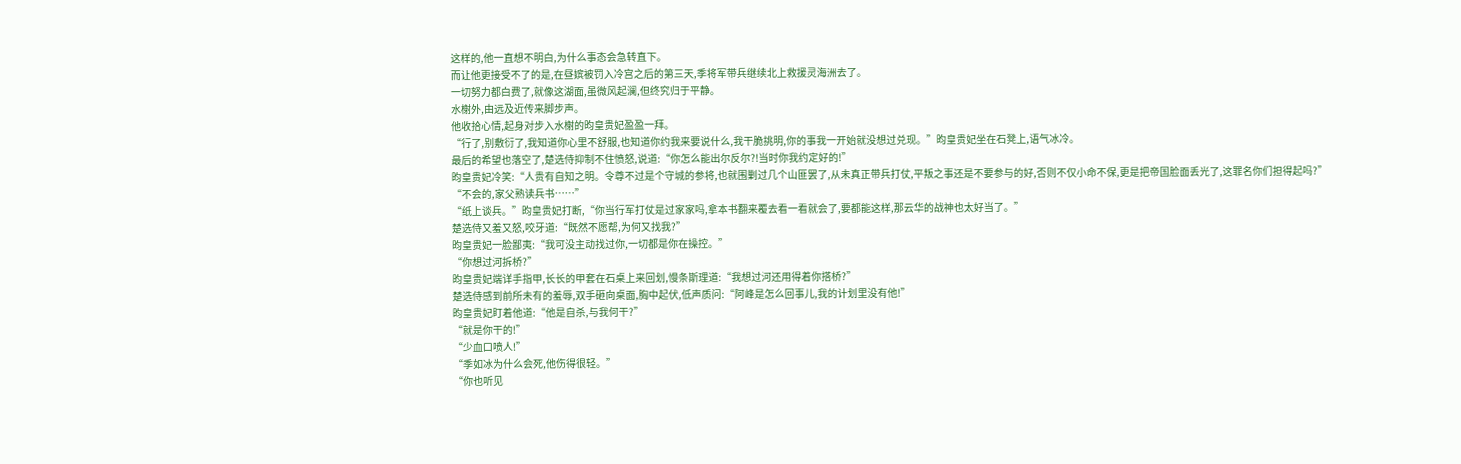这样的,他一直想不明白,为什么事态会急转直下。
而让他更接受不了的是,在昼嫔被罚入冷宫之后的第三天,季将军带兵继续北上救援灵海洲去了。
一切努力都白费了,就像这湖面,虽微风起澜,但终究归于平静。
水榭外,由远及近传来脚步声。
他收拾心情,起身对步入水榭的昀皇贵妃盈盈一拜。
“行了,别敷衍了,我知道你心里不舒服,也知道你约我来要说什么,我干脆挑明,你的事我一开始就没想过兑现。”昀皇贵妃坐在石凳上,语气冰冷。
最后的希望也落空了,楚选侍抑制不住愤怒,说道:“你怎么能出尔反尔?!当时你我约定好的!”
昀皇贵妃冷笑:“人贵有自知之明。令尊不过是个守城的参将,也就围剿过几个山匪罢了,从未真正带兵打仗,平叛之事还是不要参与的好,否则不仅小命不保,更是把帝国脸面丢光了,这罪名你们担得起吗?”
“不会的,家父熟读兵书……”
“纸上谈兵。”昀皇贵妃打断,“你当行军打仗是过家家吗,拿本书翻来覆去看一看就会了,要都能这样,那云华的战神也太好当了。”
楚选侍又羞又怒,咬牙道:“既然不愿帮,为何又找我?”
昀皇贵妃一脸鄙夷:“我可没主动找过你,一切都是你在操控。”
“你想过河拆桥?”
昀皇贵妃端详手指甲,长长的甲套在石桌上来回划,慢条斯理道:“我想过河还用得着你搭桥?”
楚选侍感到前所未有的羞辱,双手砸向桌面,胸中起伏,低声质问:“阿峰是怎么回事儿,我的计划里没有他!”
昀皇贵妃盯着他道:“他是自杀,与我何干?”
“就是你干的!”
“少血口喷人!”
“季如冰为什么会死,他伤得很轻。”
“你也听见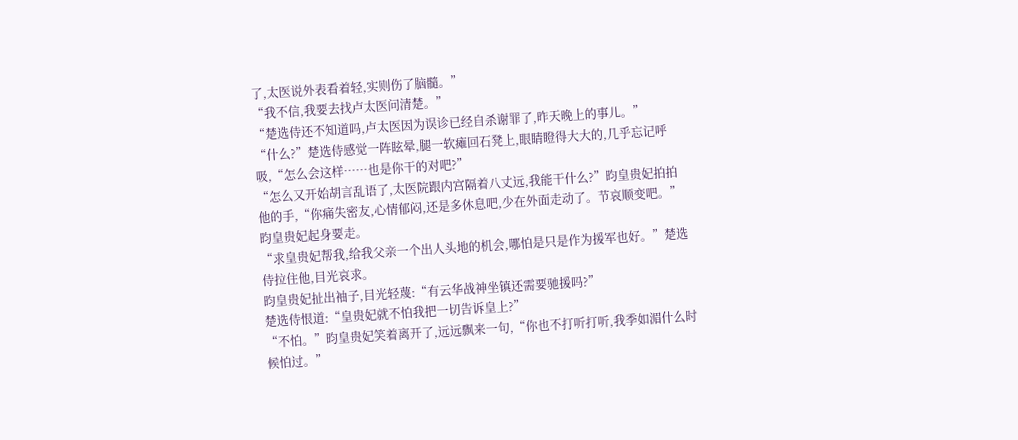了,太医说外表看着轻,实则伤了脑髓。”
“我不信,我要去找卢太医问清楚。”
“楚选侍还不知道吗,卢太医因为误诊已经自杀谢罪了,昨天晚上的事儿。”
“什么?”楚选侍感觉一阵眩晕,腿一软瘫回石凳上,眼睛瞪得大大的,几乎忘记呼吸,“怎么会这样……也是你干的对吧?”
“怎么又开始胡言乱语了,太医院跟内宫隔着八丈远,我能干什么?”昀皇贵妃拍拍他的手,“你痛失密友,心情郁闷,还是多休息吧,少在外面走动了。节哀顺变吧。”昀皇贵妃起身要走。
“求皇贵妃帮我,给我父亲一个出人头地的机会,哪怕是只是作为援军也好。”楚选侍拉住他,目光哀求。
昀皇贵妃扯出袖子,目光轻蔑:“有云华战神坐镇还需要驰援吗?”
楚选侍恨道:“皇贵妃就不怕我把一切告诉皇上?”
“不怕。”昀皇贵妃笑着离开了,远远飘来一句,“你也不打听打听,我季如湄什么时候怕过。”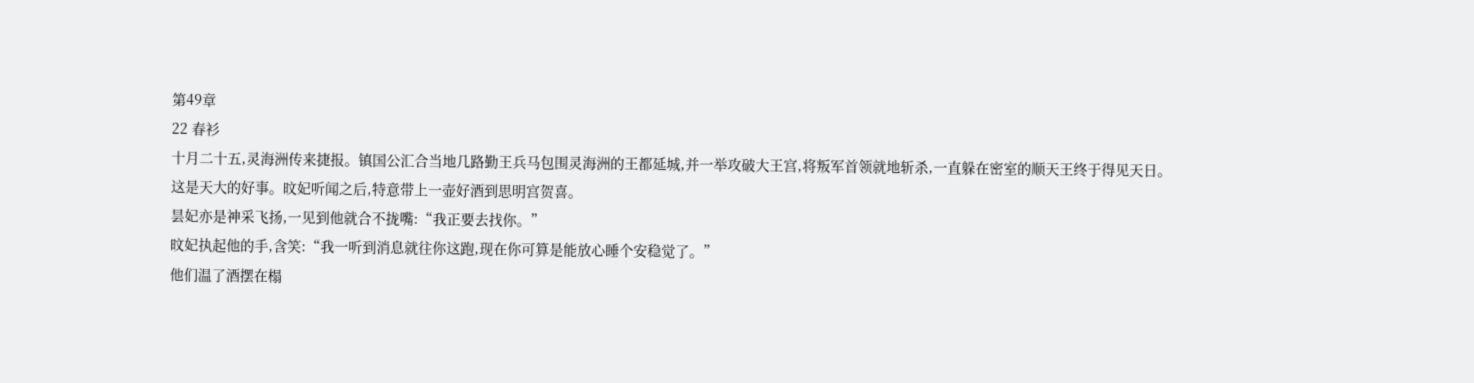第49章
22 春衫
十月二十五,灵海洲传来捷报。镇国公汇合当地几路勤王兵马包围灵海洲的王都延城,并一举攻破大王宫,将叛军首领就地斩杀,一直躲在密室的顺天王终于得见天日。
这是天大的好事。旼妃听闻之后,特意带上一壶好酒到思明宫贺喜。
昙妃亦是神采飞扬,一见到他就合不拢嘴:“我正要去找你。”
旼妃执起他的手,含笑:“我一听到消息就往你这跑,现在你可算是能放心睡个安稳觉了。”
他们温了酒摆在榻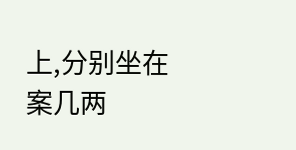上,分别坐在案几两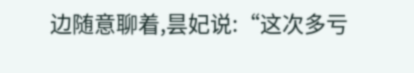边随意聊着,昙妃说:“这次多亏